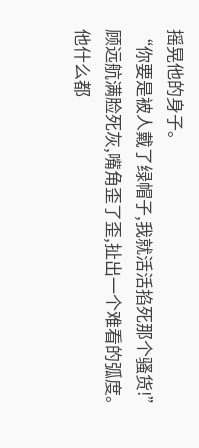摇晃他的身子。
“你要是被人戴了绿帽子,我就活活掐死那个骚货!”
顾远航满脸死灰,嘴角歪了歪,扯出一个难看的弧度。
他什么都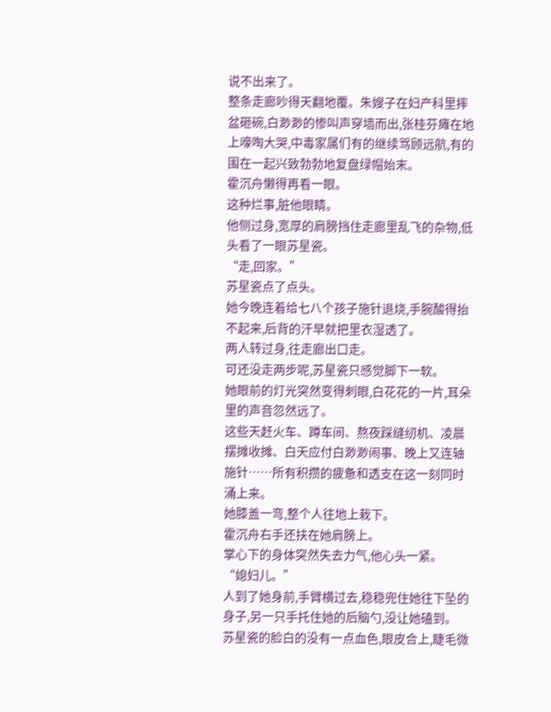说不出来了。
整条走廊吵得天翻地覆。朱嫂子在妇产科里摔盆砸碗,白渺渺的惨叫声穿墙而出,张桂芬瘫在地上嚎啕大哭,中毒家属们有的继续骂顾远航,有的围在一起兴致勃勃地复盘绿帽始末。
霍沉舟懒得再看一眼。
这种烂事,脏他眼睛。
他侧过身,宽厚的肩膀挡住走廊里乱飞的杂物,低头看了一眼苏星瓷。
“走,回家。”
苏星瓷点了点头。
她今晚连着给七八个孩子施针退烧,手腕酸得抬不起来,后背的汗早就把里衣湿透了。
两人转过身,往走廊出口走。
可还没走两步呢,苏星瓷只感觉脚下一软。
她眼前的灯光突然变得刺眼,白花花的一片,耳朵里的声音忽然远了。
这些天赶火车、蹲车间、熬夜踩缝纫机、凌晨摆摊收摊、白天应付白渺渺闹事、晚上又连轴施针……所有积攒的疲惫和透支在这一刻同时涌上来。
她膝盖一弯,整个人往地上栽下。
霍沉舟右手还扶在她肩膀上。
掌心下的身体突然失去力气,他心头一紧。
“媳妇儿。”
人到了她身前,手臂横过去,稳稳兜住她往下坠的身子,另一只手托住她的后脑勺,没让她磕到。
苏星瓷的脸白的没有一点血色,眼皮合上,睫毛微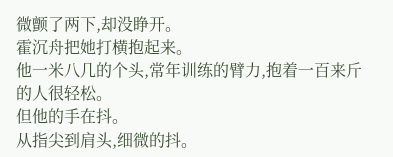微颤了两下,却没睁开。
霍沉舟把她打横抱起来。
他一米八几的个头,常年训练的臂力,抱着一百来斤的人很轻松。
但他的手在抖。
从指尖到肩头,细微的抖。